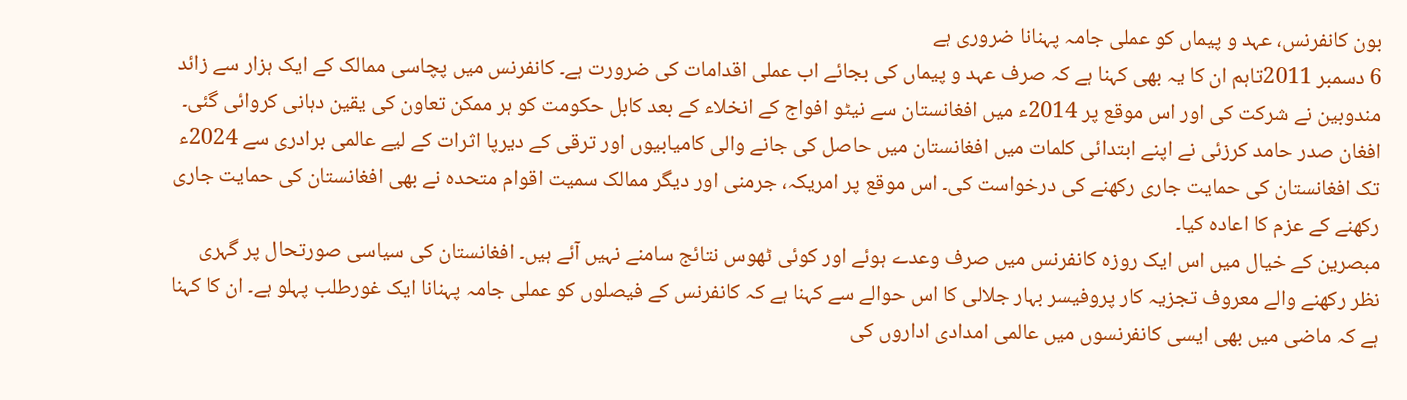بون کانفرنس، عہد و پیماں کو عملی جامہ پہنانا ضروری ہے
6 دسمبر 2011تاہم ان کا یہ بھی کہنا ہے کہ صرف عہد و پیماں کی بجائے اب عملی اقدامات کی ضرورت ہے۔ کانفرنس میں پچاسی ممالک کے ایک ہزار سے زائد مندوبین نے شرکت کی اور اس موقع پر 2014ء میں افغانستان سے نیٹو افواج کے انخلاء کے بعد کابل حکومت کو ہر ممکن تعاون کی یقین دہانی کروائی گئی۔ افغان صدر حامد کرزئی نے اپنے ابتدائی کلمات میں افغانستان میں حاصل کی جانے والی کامیابیوں اور ترقی کے دیرپا اثرات کے لیے عالمی برادری سے 2024ء تک افغانستان کی حمایت جاری رکھنے کی درخواست کی۔ اس موقع پر امریکہ، جرمنی اور دیگر ممالک سمیت اقوام متحدہ نے بھی افغانستان کی حمایت جاری رکھنے کے عزم کا اعادہ کیا۔
مبصرین کے خیال میں اس ایک روزہ کانفرنس میں صرف وعدے ہوئے اور کوئی ٹھوس نتائج سامنے نہیں آئے ہیں۔ افغانستان کی سیاسی صورتحال پر گہری نظر رکھنے والے معروف تجزیہ کار پروفیسر بہار جلالی کا اس حوالے سے کہنا ہے کہ کانفرنس کے فیصلوں کو عملی جامہ پہنانا ایک غورطلب پہلو ہے۔ ان کا کہنا ہے کہ ماضی میں بھی ایسی کانفرنسوں میں عالمی امدادی اداروں کی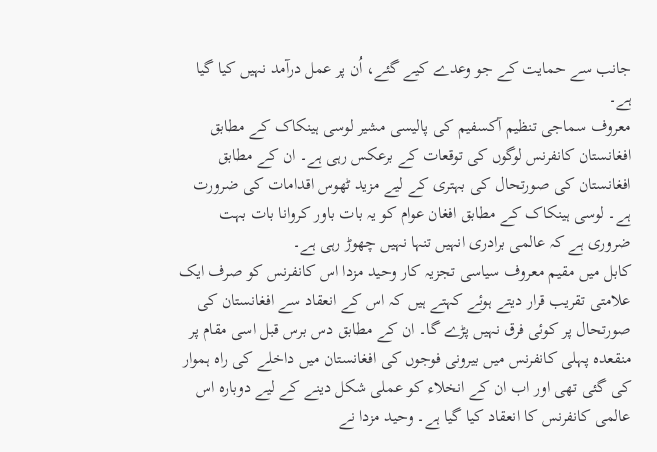جانب سے حمایت کے جو وعدے کیے گئے، اُن پر عمل درآمد نہیں کیا گیا ہے۔
معروف سماجی تنظیم آکسفیم کی پالیسی مشیر لوسی ہینکاک کے مطابق افغانستان کانفرنس لوگوں کی توقعات کے برعکس رہی ہے۔ ان کے مطابق افغانستان کی صورتحال کی بہتری کے لیے مزید ٹھوس اقدامات کی ضرورت ہے۔ لوسی ہینکاک کے مطابق افغان عوام کو یہ بات باور کروانا بات بہت ضروری ہے کہ عالمی برادری انہیں تنہا نہیں چھوڑ رہی ہے۔
کابل میں مقیم معروف سیاسی تجزیہ کار وحید مزدا اس کانفرنس کو صرف ایک علامتی تقریب قرار دیتے ہوئے کہتے ہیں کہ اس کے انعقاد سے افغانستان کی صورتحال پر کوئی فرق نہیں پڑے گا۔ ان کے مطابق دس برس قبل اسی مقام پر منقعدہ پہلی کانفرنس میں بیرونی فوجوں کی افغانستان میں داخلے کی راہ ہموار کی گئی تھی اور اب ان کے انخلاء کو عملی شکل دینے کے لیے دوبارہ اس عالمی کانفرنس کا انعقاد کیا گیا ہے۔ وحید مزدا نے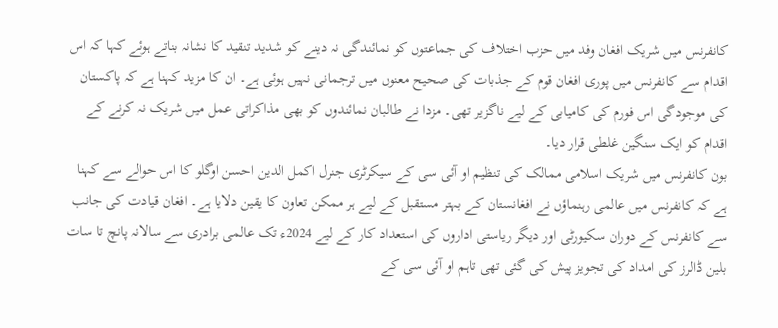کانفرنس میں شریک افغان وفد میں حزب اختلاف کی جماعتوں کو نمائندگی نہ دینے کو شدید تنقید کا نشانہ بناتے ہوئے کہا کہ اس اقدام سے کانفرنس میں پوری افغان قوم کے جذبات کی صحیح معنوں میں ترجمانی نہیں ہوئی ہے۔ ان کا مزید کہنا ہے کہ پاکستان کی موجودگی اس فورم کی کامیابی کے لیے ناگزیر تھی۔ مزدا نے طالبان نمائندوں کو بھی مذاکراتی عمل میں شریک نہ کرنے کے اقدام کو ایک سنگین غلطی قرار دیا۔
بون کانفرنس میں شریک اسلامی ممالک کی تنظیم او آئی سی کے سیکرٹری جنرل اکمل الدین احسن اوگلو کا اس حوالے سے کہنا ہے کہ کانفرنس میں عالمی رہنماؤں نے افغانستان کے بہتر مستقبل کے لیے ہر ممکن تعاون کا یقین دلایا ہے۔ افغان قیادت کی جانب سے کانفرنس کے دوران سکیورٹی اور دیگر ریاستی اداروں کی استعداد کار کے لیے 2024ء تک عالمی برادری سے سالانہ پانچ تا سات بلین ڈالرز کی امداد کی تجویز پیش کی گئی تھی تاہم او آئی سی کے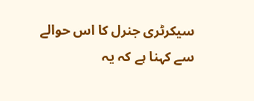سیکرٹری جنرل کا اس حوالے سے کہنا ہے کہ یہ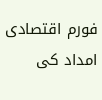فورم اقتصادی امداد کی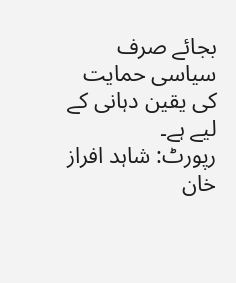بجائے صرف سیاسی حمایت کی یقین دہانی کے لیے ہے۔
رپورٹ: شاہد افراز خان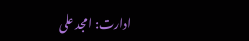ادارت: امجد علی